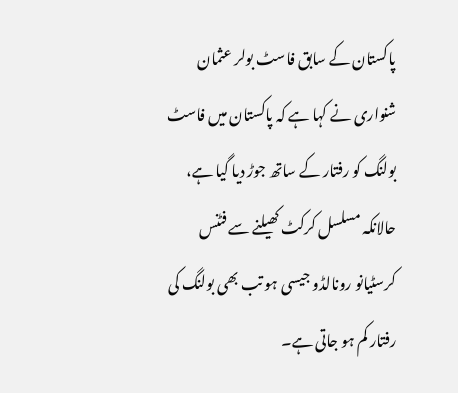پاکستان کے سابق فاسٹ بولر عثمان شنواری نے کہا ہے کہ پاکستان میں فاسٹ بولنگ کو رفتار کے ساتھ جوڑ دیا گیا ہے، حالانکہ مسلسل کرکٹ کھیلنے سے فٹنس کرسٹیانو رونالڈو جیسی ہو تب بھی بولنگ کی رفتار کم ہو جاتی ہے۔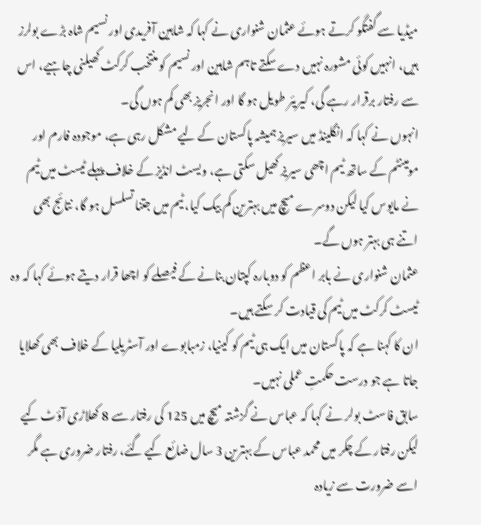میڈیا سے گفتگو کرتے ہوئے عثمان شنواری نے کہا کہ شاہین آفریدی اور نسیم شاہ بڑے بولرز ہیں، انہیں کوئی مشورہ نہیں دے سکتے تاہم شاہین اور نسیم کو منتخب کرکٹ کھیلنی چاہیے، اس سے رفتار برقرار رہے گی، کیریئر طویل ہو گا اور انجریز بھی کم ہوں گی۔
انہوں نے کہا کہ انگلینڈ میں سیریز ہمیشہ پاکستان کے لیے مشکل رہی ہے، موجودہ فارم اور مومینٹم کے ساتھ ٹیم اچھی سیریز کھیل سکتی ہے، ویسٹ انڈیز کے خلاف پہلے ٹیسٹ میں ٹیم نے مایوس کیا لیکن دوسرے میچ میں بہترین کم بیک کیا، ٹیم میں جتنا تسلسل ہو گا، نتائج بھی اتنے ہی بہتر ہوں گے۔
عثمان شنواری نے بابر اعظم کو دوبارہ کپتان بنانے کے فیصلے کو اچھا قرار دیتے ہوئے کہا کہ وہ ٹیسٹ کرکٹ میں ٹیم کی قیادت کر سکتے ہیں۔
ان کا کہنا ہے کہ پاکستان میں ایک ہی ٹیم کو کینیا، زمبابوے اور آسٹریلیا کے خلاف بھی کھلایا جاتا ہے جو درست حکمتِ عملی نہیں۔
سابق فاسٹ بولر نے کہا کہ عباس نے گزشتہ میچ میں 125 کی رفتار سے 8 کھلاڑی آؤٹ کیے لیکن رفتار کے چکر میں محمد عباس کے بہترین 3 سال ضائع کیے گئے، رفتار ضروری ہے مگر اسے ضرورت سے زیادہ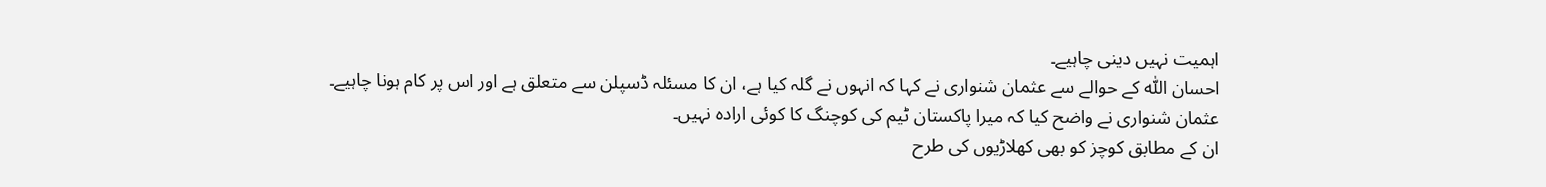اہمیت نہیں دینی چاہیے۔
احسان اللّٰہ کے حوالے سے عثمان شنواری نے کہا کہ انہوں نے گلہ کیا ہے، ان کا مسئلہ ڈسپلن سے متعلق ہے اور اس پر کام ہونا چاہیے۔
عثمان شنواری نے واضح کیا کہ میرا پاکستان ٹیم کی کوچنگ کا کوئی ارادہ نہیں۔
ان کے مطابق کوچز کو بھی کھلاڑیوں کی طرح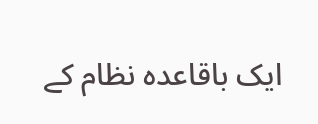ایک باقاعدہ نظام کے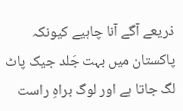ذریعے آگے آنا چاہیے کیونکہ پاکستان میں بہت جَلد جیک پاٹ لگ جاتا ہے اور لوگ براہِ راست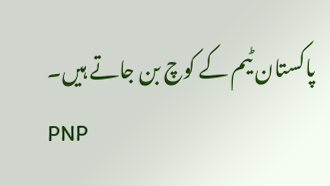پاکستان ٹیم کے کوچ بن جاتے ہیں۔
PNP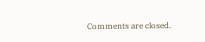Comments are closed.